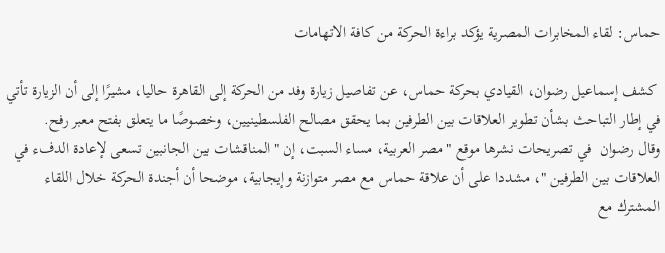حماس: لقاء المخابرات المصرية يؤكد براءة الحركة من كافة الاتهامات

 كشف إسماعيل رضوان، القيادي بحركة حماس، عن تفاصيل زيارة وفد من الحركة إلى القاهرة حاليا، مشيرًا إلى أن الزيارة تأتي في إطار التباحث بشأن تطوير العلاقات بين الطرفين بما يحقق مصالح الفلسطينيين، وخصوصًا ما يتعلق بفتح معبر رفح.
وقال رضوان  في تصريحات نشرها موقع "مصر العربية، مساء السبت، إن "المناقشات بين الجانبين تسعى لإعادة الدفء في العلاقات بين الطرفين "، مشددا على أن علاقة حماس مع مصر متوازنة وإيجابية، موضحا أن أجندة الحركة خلال اللقاء المشترك مع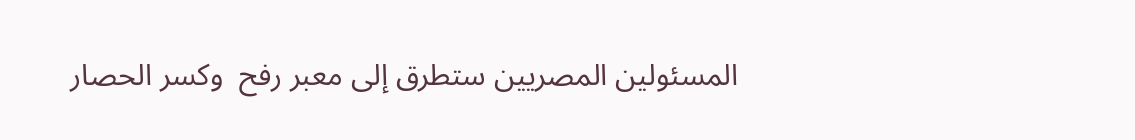المسئولين المصريين ستطرق إلى معبر رفح  وكسر الحصار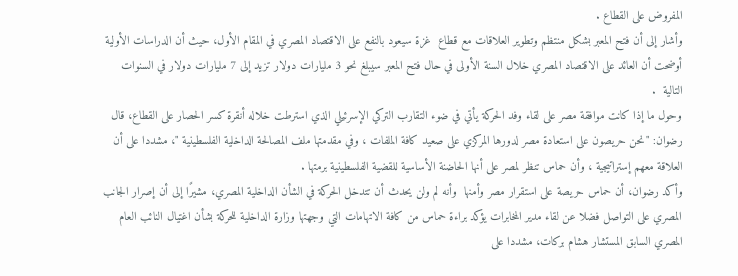المفروض على القطاع .
وأشار إلى أن فتح المعبر بشكل منتظم وتطوير العلاقات مع قطاع  غزة سيعود بالنفع على الاقتصاد المصري في المقام الأول، حيث أن الدراسات الأولية أوضحت أن العائد على الاقتصاد المصري خلال السنة الأولى في حال فتح المعبر سيبلغ نحو 3 مليارات دولار تزيد إلى 7 مليارات دولار في السنوات التالية  .
وحول ما إذا كانت موافقة مصر على لقاء وفد الحركة يأتي في ضوء التقارب التركي الإسرئيلي الذي استرطت خلاله أنقرة كسر الحصار على القطاع، قال رضوان: "نحن حريصون على استعادة مصر لدورها المركزي على صعيد كافة الملفات ، وفي مقدمتها ملف المصالحة الداخلية الفلسطينية "، مشددا على أن العلاقة معهم إستراتيجية ، وأن حماس تنظر لمصر على أنها الحاضنة الأساسية للقضية الفلسطينية برمتها .
وأكد رضوان، أن حماس حريصة على استقرار مصر وأمنها  وأنه لم ولن يحدث أن تتدخل الحركة في الشأن الداخلية المصري، مشيرًا إلى أن إصرار الجانب المصري على التواصل فضلا عن لقاء مدير المخابرات يؤكد براءة حماس من كافة الاتهامات التي وجهتها وزارة الداخلية للحركة بشأن اغتيال النائب العام المصري السابق المستشار هشام بركات، مشددا على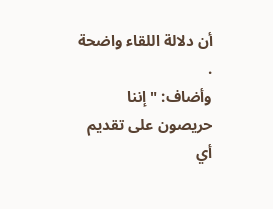أن دلالة اللقاء واضحة .
وأضاف: "إننا حريصون على تقديم أي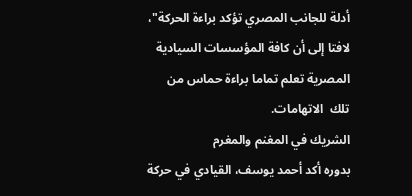أدلة للجانب المصري تؤكد براءة الحركة"، لافتا إلى أن كافة المؤسسات السيادية المصرية تعلم تماما براءة حماس من تلك  الاتهامات.
الشريك في المغنم والمغرم
بدوره أكد أحمد يوسف، القيادي في حركة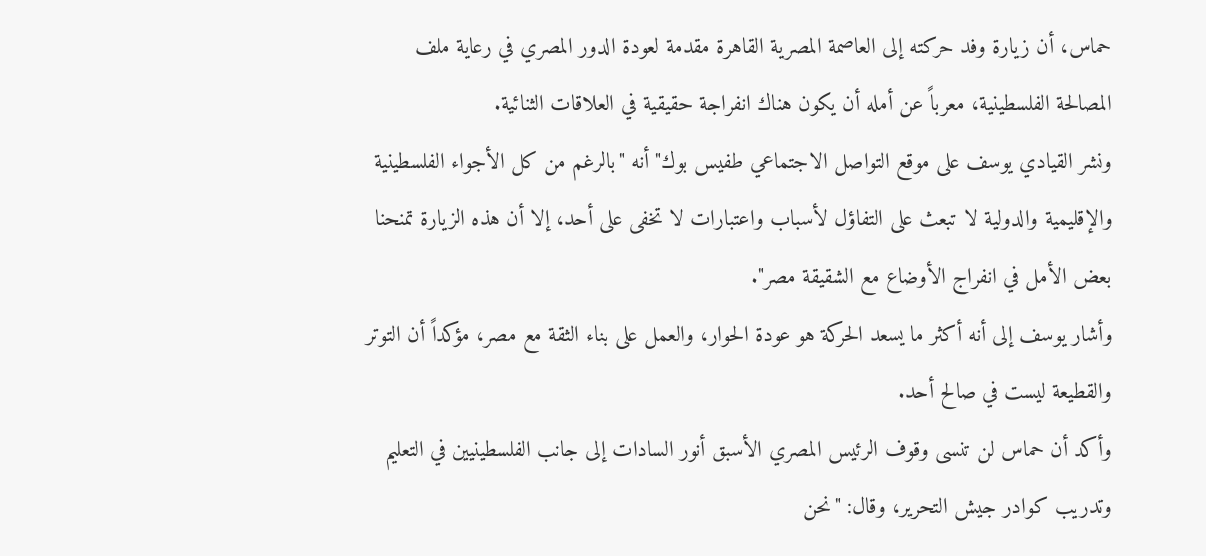حماس، أن زيارة وفد حركته إلى العاصمة المصرية القاهرة مقدمة لعودة الدور المصري في رعاية ملف المصالحة الفلسطينية، معرباً عن أمله أن يكون هناك انفراجة حقيقية في العلاقات الثنائية.
ونشر القيادي يوسف على موقع التواصل الاجتماعي طفيس بوك" أنه "بالرغم من كل الأجواء الفلسطينية والإقليمية والدولية لا تبعث على التفاؤل لأسباب واعتبارات لا تخفى على أحد، إلا أن هذه الزيارة تمنحنا بعض الأمل في انفراج الأوضاع مع الشقيقة مصر".
وأشار يوسف إلى أنه أكثر ما يسعد الحركة هو عودة الحوار، والعمل على بناء الثقة مع مصر، مؤكداً أن التوتر والقطيعة ليست في صالح أحد.
وأكد أن حماس لن تنسى وقوف الرئيس المصري الأسبق أنور السادات إلى جانب الفلسطينيين في التعليم وتدريب كوادر جيش التحرير، وقال: "نحن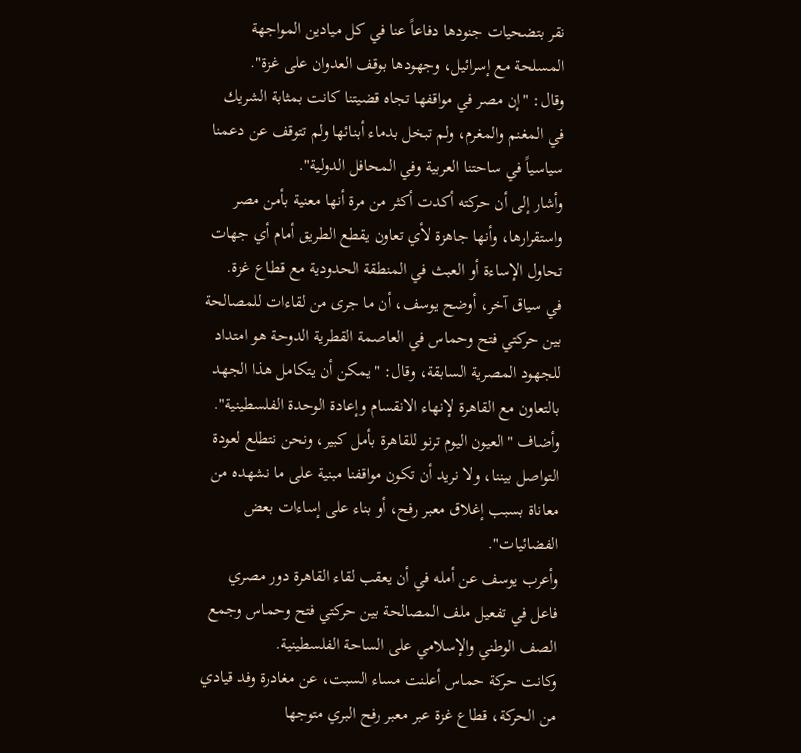نقر بتضحيات جنودها دفاعاً عنا في كل ميادين المواجهة المسلحة مع إسرائيل، وجهودها بوقف العدوان على غزة".
وقال: "إن مصر في مواقفها تجاه قضيتنا كانت بمثابة الشريك في المغنم والمغرم، ولم تبخل بدماء أبنائها ولم تتوقف عن دعمنا سياسياً في ساحتنا العربية وفي المحافل الدولية".
وأشار إلى أن حركته أكدت أكثر من مرة أنها معنية بأمن مصر واستقرارها، وأنها جاهزة لأي تعاون يقطع الطريق أمام أي جهات تحاول الإساءة أو العبث في المنطقة الحدودية مع قطاع غزة.
في سياق آخر، أوضح يوسف، أن ما جرى من لقاءات للمصالحة بين حركتي فتح وحماس في العاصمة القطرية الدوحة هو امتداد للجهود المصرية السابقة، وقال: "يمكن أن يتكامل هذا الجهد بالتعاون مع القاهرة لإنهاء الانقسام وإعادة الوحدة الفلسطينية".
وأضاف "العيون اليوم ترنو للقاهرة بأمل كبير، ونحن نتطلع لعودة التواصل بيننا، ولا نريد أن تكون مواقفنا مبنية على ما نشهده من معاناة بسبب إغلاق معبر رفح، أو بناء على إساءات بعض الفضائيات".
وأعرب يوسف عن أمله في أن يعقب لقاء القاهرة دور مصري فاعل في تفعيل ملف المصالحة بين حركتي فتح وحماس وجمع الصف الوطني والإسلامي على الساحة الفلسطينية.
وكانت حركة حماس أعلنت مساء السبت، عن مغادرة وفد قيادي من الحركة، قطاع غزة عبر معبر رفح البري متوجها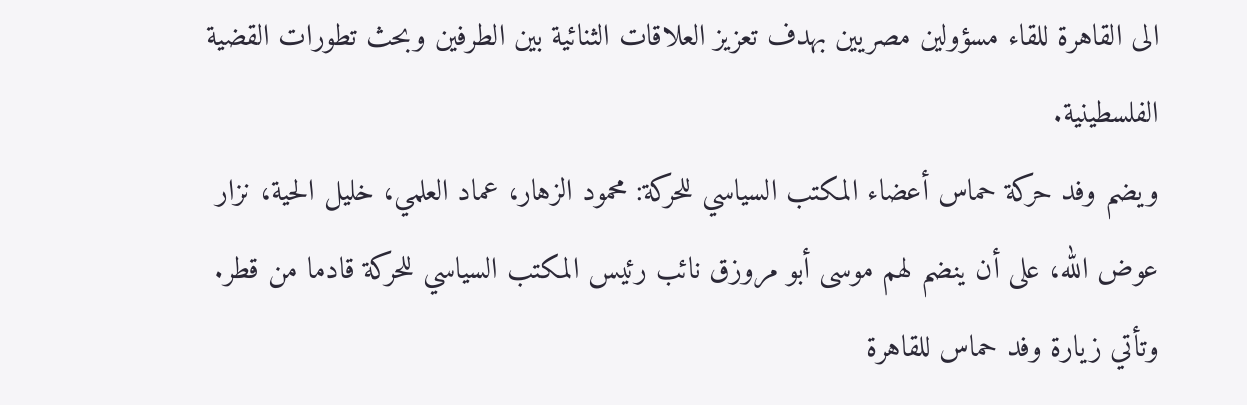الى القاهرة للقاء مسؤولين مصريين بهدف تعزيز العلاقات الثنائية بين الطرفين وبحث تطورات القضية الفلسطينية.
ويضم وفد حركة حماس أعضاء المكتب السياسي للحركة: محمود الزهار، عماد العلمي، خليل الحية، نزار عوض الله، على أن ينضم لهم موسى أبو مروزق نائب رئيس المكتب السياسي للحركة قادما من قطر.
وتأتي زيارة وفد حماس للقاهرة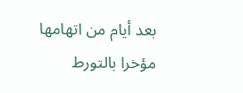بعد أيام من اتهامها مؤخرا بالتورط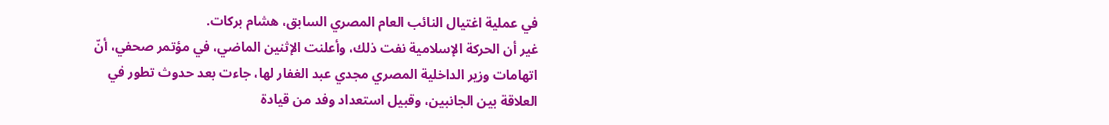في عملية اغتيال النائب العام المصري السابق، هشام بركات.
غير أن الحركة الإسلامية نفت ذلك، وأعلنت الإثنين الماضي، في مؤتمر صحفي، أنّ اتهامات وزير الداخلية المصري مجدي عبد الغفار لها، جاءت بعد حدوث تطور في العلاقة بين الجانبين، وقبيل استعداد وفد من قيادة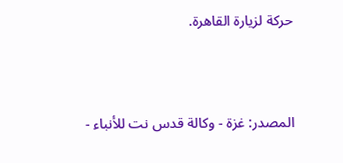حركة لزيارة القاهرة.



المصدر: غزة - وكالة قدس نت للأنباء -